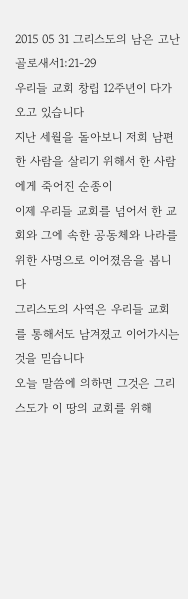2015 05 31 그리스도의 남은 고난
골로새서1:21-29
우리들 교회 창립 12주년이 다가오고 있습니다
지난 세월을 돌아보니 저희 남편 한 사람을 살리기 위해서 한 사람에게 죽어진 순종이
이제 우리들 교회를 넘어서 한 교회와 그에 속한 공동체와 나라를 위한 사명으로 이어졌음을 봅니다
그리스도의 사역은 우리들 교회를 통해서도 남겨졌고 이어가시는 것을 믿습니다
오늘 말씀에 의하면 그것은 그리스도가 이 땅의 교회를 위해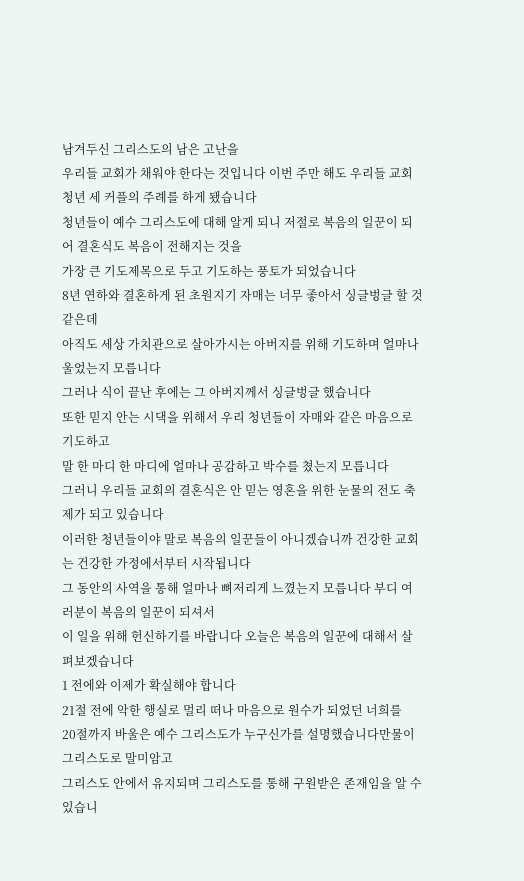남겨두신 그리스도의 남은 고난을
우리들 교회가 채워야 한다는 것입니다 이번 주만 해도 우리들 교회 청년 세 커플의 주례를 하게 됐습니다
청년들이 예수 그리스도에 대해 알게 되니 저절로 복음의 일꾼이 되어 결혼식도 복음이 전해지는 것을
가장 큰 기도제목으로 두고 기도하는 풍토가 되었습니다
8년 연하와 결혼하게 된 초원지기 자매는 너무 좋아서 싱글벙글 할 것 같은데
아직도 세상 가치관으로 살아가시는 아버지를 위해 기도하며 얼마나 울었는지 모릅니다
그러나 식이 끝난 후에는 그 아버지께서 싱글벙글 했습니다
또한 믿지 안는 시댁을 위해서 우리 청년들이 자매와 같은 마음으로 기도하고
말 한 마디 한 마디에 얼마나 공감하고 박수를 쳤는지 모릅니다
그러니 우리들 교회의 결혼식은 안 믿는 영혼을 위한 눈물의 전도 축제가 되고 있습니다
이러한 청년들이야 말로 복음의 일꾼들이 아니겠습니까 건강한 교회는 건강한 가정에서부터 시작됩니다
그 동안의 사역을 통해 얼마나 뼈저리게 느꼈는지 모릅니다 부디 여러분이 복음의 일꾼이 되셔서
이 일을 위해 헌신하기를 바랍니다 오늘은 복음의 일꾼에 대해서 살펴보겠습니다
1 전에와 이제가 확실해야 합니다
21절 전에 악한 행실로 멀리 떠나 마음으로 원수가 되었던 너희를
20절까지 바울은 예수 그리스도가 누구신가를 설명했습니다만물이 그리스도로 말미암고
그리스도 안에서 유지되며 그리스도를 통해 구원받은 존재임을 알 수 있습니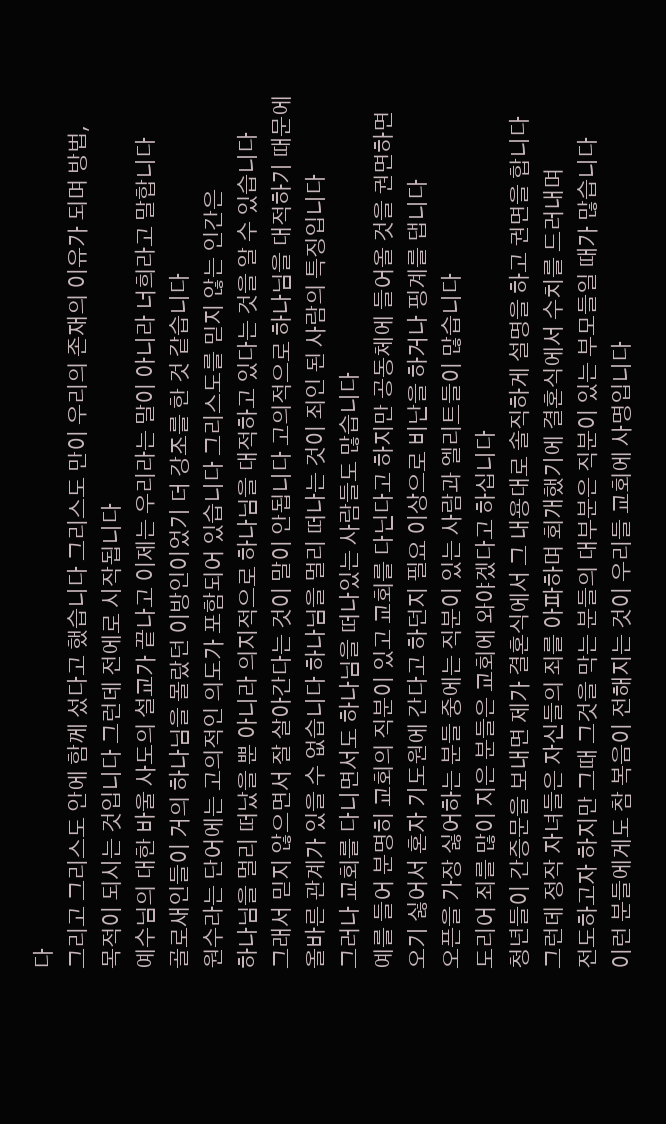다
그리고 그리스도 안에 함께 섰다고 했습니다 그리스도 만이 우리의 존재의 이유가 되며 방법,
목적이 되시는 것입니다 그런데 전에로 시작됩니다
예수님의 대한 바울 사도의 설교가 끝나고 이제는 우리라는 말이 아니라 너희라고 말합니다
골로새인들이 거의 하나님을 몰랐던 이방인이었기 더 강조를 한 것 같습니다
원수라는 단어에는 고의적인 의도가 포함되어 있습니다 그리스도를 믿지 않는 인간은
하나님을 멀리 떠났을 뿐 아니라 의지적으로 하나님을 대적하고 있다는 것을 알 수 있습니다
그래서 믿지 않으면서 잘 살아간다는 것이 말이 안됩니다 고의적으로 하나님을 대적하기 때문에
올바른 관계가 있을 수 없습니다 하나님을 멀리 떠나는 것이 죄인 된 사람의 특징입니다
그러나 교회를 다니면서도 하나님을 떠나있는 사람들도 많습니다
예를 들어 분명히 교회의 직분이 있고 교회를 다닌다고 하지만 공동체에 들어올 것을 권면하면
오기 싫어서 혼자 기도원에 간다고 하던지 필요 이상으로 비난을 하거나 핑계를 댑니다
오픈을 가장 싫어하는 분들 중에는 직분이 있는 사람과 엘리트들이 많습니다
도리어 죄를 많이 지은 분들은 교회에 와야겠다고 하십니다
청년들이 간증문을 보내면 제가 결혼식에서 그 내용대로 솔직하게 설명을 하고 권면을 합니다
그런데 정작 자녀들은 자신들의 죄를 아파하며 회개했기에 결혼식에서 수치를 드러내며
전도하고자 하지만 그때 그것을 막는 분들의 대부분은 직분이 있는 부모들일 때가 많습니다
이런 분들에게도 참 복음이 전해지는 것이 우리들 교회에 사명입니다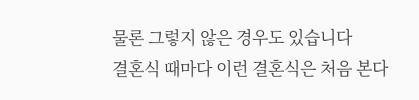물론 그렇지 않은 경우도 있습니다
결혼식 때마다 이런 결혼식은 처음 본다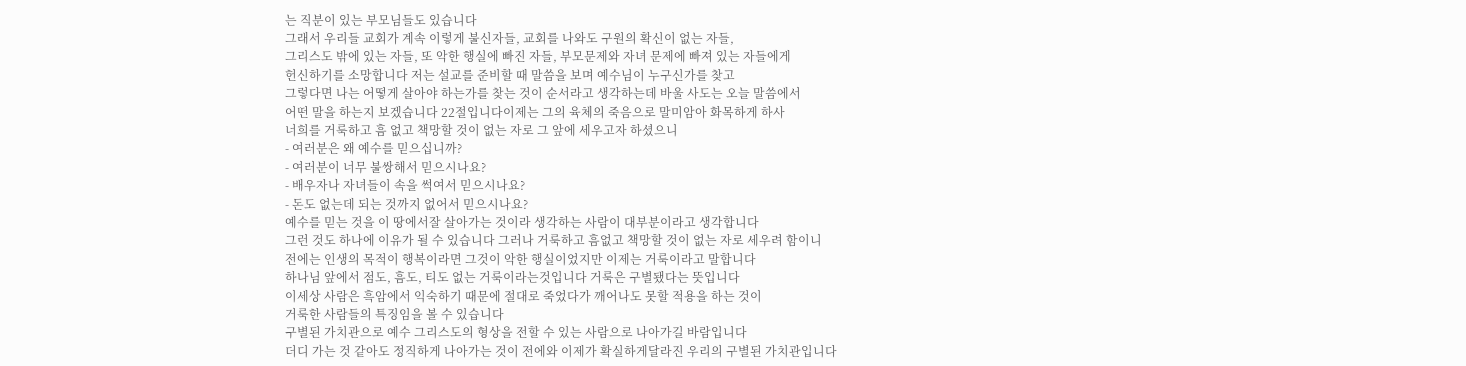는 직분이 있는 부모님들도 있습니다
그래서 우리들 교회가 계속 이렇게 불신자들, 교회를 나와도 구원의 확신이 없는 자들,
그리스도 밖에 있는 자들, 또 악한 행실에 빠진 자들, 부모문제와 자녀 문제에 빠져 있는 자들에게
헌신하기를 소망합니다 저는 설교를 준비할 때 말씀을 보며 예수님이 누구신가를 찾고
그렇다면 나는 어떻게 살아야 하는가를 찾는 것이 순서라고 생각하는데 바울 사도는 오늘 말씀에서
어떤 말을 하는지 보겠습니다 22절입니다이제는 그의 육체의 죽음으로 말미암아 화목하게 하사
너희를 거룩하고 흠 없고 책망할 것이 없는 자로 그 앞에 세우고자 하셨으니
- 여러분은 왜 예수를 믿으십니까?
- 여러분이 너무 불쌍해서 믿으시나요?
- 배우자나 자녀들이 속을 썩여서 믿으시나요?
- 돈도 없는데 되는 것까지 없어서 믿으시나요?
예수를 믿는 것을 이 땅에서잘 살아가는 것이라 생각하는 사람이 대부분이라고 생각합니다
그런 것도 하나에 이유가 될 수 있습니다 그러나 거룩하고 흠없고 책망할 것이 없는 자로 세우려 함이니
전에는 인생의 목적이 행복이라면 그것이 악한 행실이었지만 이제는 거룩이라고 말합니다
하나님 앞에서 점도, 흠도, 티도 없는 거룩이라는것입니다 거룩은 구별됐다는 뜻입니다
이세상 사람은 흑암에서 익숙하기 때문에 절대로 죽었다가 깨어나도 못할 적용을 하는 것이
거룩한 사람들의 특징임을 볼 수 있습니다
구별된 가치관으로 예수 그리스도의 형상을 전할 수 있는 사람으로 나아가길 바람입니다
더디 가는 것 같아도 정직하게 나아가는 것이 전에와 이제가 확실하게달라진 우리의 구별된 가치관입니다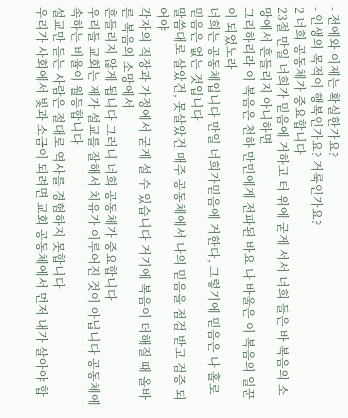- 전에와 이제는 확실한가요?
- 인생의 목적이 행복인가요? 거룩인가요?
2 너희 공동체가 중요합니다
23절 만일 너희가 믿음에 거하고 터 위에 굳게 서서 너희 들은 바 복음의 소망에서 흔들리지 아니하면
그리하리라 이 복음은 천하 만민에게 전파된 바요 나 바울은 이 복음의 일꾼이 되었노라
너희는 공동체입니다 만일 너희가믿음에 거한다, 그렇기에 믿음은 나 홀로 믿음은 없는 것입니다
말씀대로 살았건, 못살았건 매주 공동체에서 나의 믿음을 점검 받고 검증 되어야
각자의 직장과 가정에서 굳게 설 수 있습니다 거기에 복음이 더해질 때 올바른 복음의 소망에서
흔들리지 않게 됩니다 그러니 너희 공동체가 중요합니다
우리들 교회는 제가 설교를 잘해서 치유가 이루어진 것이 아닙니다 공동체에 속하는 비율이 월등합니다
설교만 듣는 사람은 절대로 역사를 경험하지 못합니다
우리가 사회에서 빛과 소금이 되려면 교회 공동체에서 먼저 내가 살아야 합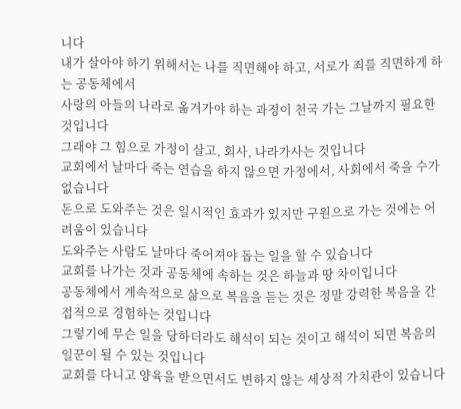니다
내가 살아야 하기 위해서는 나를 직면해야 하고, 서로가 죄를 직면하게 하는 공동체에서
사랑의 아들의 나라로 옮겨가야 하는 과정이 천국 가는 그날까지 필요한 것입니다
그래야 그 힘으로 가정이 살고, 회사, 나라가사는 것입니다
교회에서 날마다 죽는 연습을 하지 않으면 가정에서, 사회에서 죽을 수가 없습니다
돈으로 도와주는 것은 일시적인 효과가 있지만 구원으로 가는 것에는 어려움이 있습니다
도와주는 사람도 날마다 죽어져야 돕는 일을 할 수 있습니다
교회를 나가는 것과 공동체에 속하는 것은 하늘과 땅 차이입니다
공동체에서 계속적으로 삶으로 복음을 듣는 것은 정말 강력한 복음을 간접적으로 경험하는 것입니다
그렇기에 무슨 일을 당하더라도 해석이 되는 것이고 해석이 되면 복음의 일꾼이 될 수 있는 것입니다
교회를 다니고 양육을 받으면서도 변하지 않는 세상적 가치관이 있습니다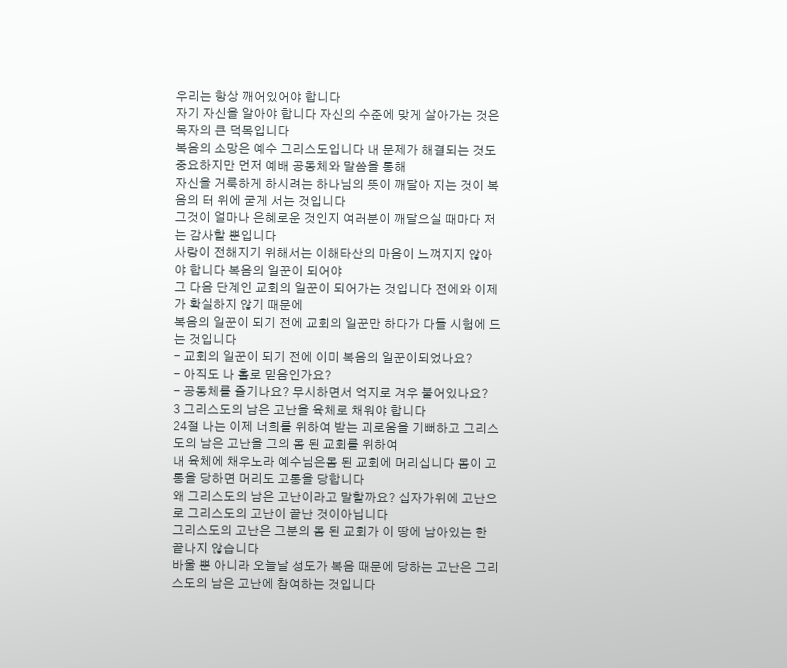우리는 항상 깨어있어야 합니다
자기 자신을 알아야 합니다 자신의 수준에 맞게 살아가는 것은 목자의 큰 덕목입니다
복음의 소망은 예수 그리스도입니다 내 문제가 해결되는 것도 중요하지만 먼저 예배 공동체와 말씀을 통해
자신을 거룩하게 하시려는 하나님의 뜻이 깨달아 지는 것이 복음의 터 위에 굳게 서는 것입니다
그것이 얼마나 은혜로운 것인지 여러분이 깨달으실 때마다 저는 감사할 뿐입니다
사랑이 전해지기 위해서는 이해타산의 마음이 느껴지지 않아야 합니다 복음의 일꾼이 되어야
그 다음 단계인 교회의 일꾼이 되어가는 것입니다 전에와 이제가 확실하지 않기 때문에
복음의 일꾼이 되기 전에 교회의 일꾼만 하다가 다들 시험에 드는 것입니다
- 교회의 일꾼이 되기 전에 이미 복음의 일꾼이되었나요?
- 아직도 나 홀로 믿음인가요?
- 공동체를 즐기나요? 무시하면서 억지로 겨우 붙어있나요?
3 그리스도의 남은 고난을 육체로 채워야 합니다
24절 나는 이제 너희를 위하여 받는 괴로움을 기뻐하고 그리스도의 남은 고난을 그의 몸 된 교회를 위하여
내 육체에 채우노라 예수님은몸 된 교회에 머리십니다 몸이 고통을 당하면 머리도 고통을 당합니다
왜 그리스도의 남은 고난이라고 말할까요? 십자가위에 고난으로 그리스도의 고난이 끝난 것이아닙니다
그리스도의 고난은 그분의 몸 된 교회가 이 땅에 남아있는 한 끝나지 않습니다
바울 뿐 아니라 오늘날 성도가 복음 때문에 당하는 고난은 그리스도의 남은 고난에 참여하는 것입니다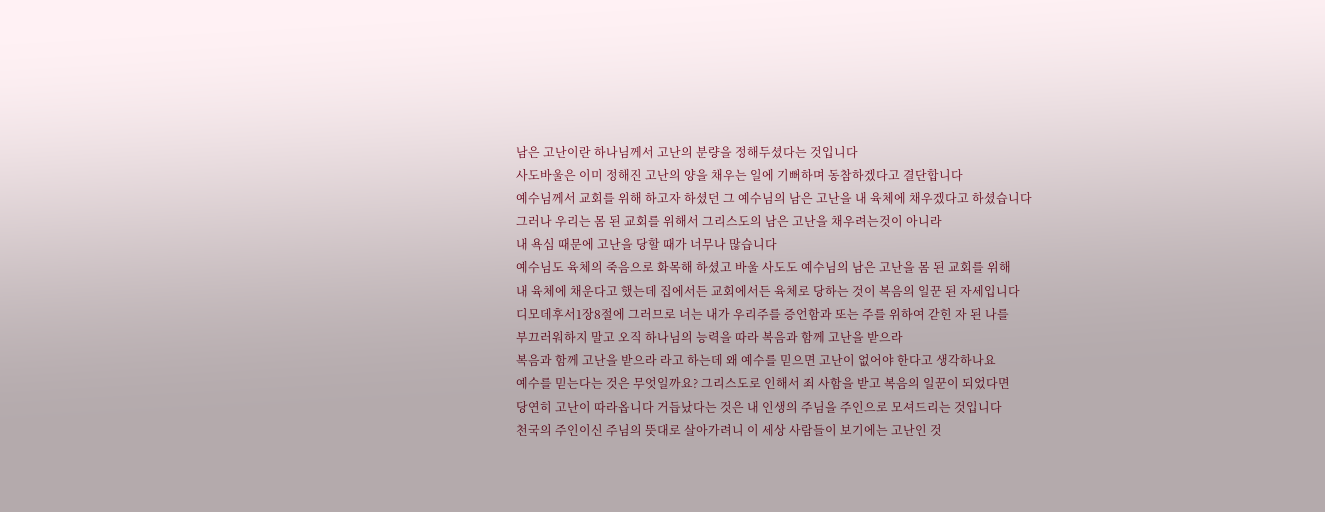남은 고난이란 하나님께서 고난의 분량을 정해두셨다는 것입니다
사도바울은 이미 정해진 고난의 양을 채우는 일에 기뻐하며 동참하겠다고 결단합니다
예수님께서 교회를 위해 하고자 하셨던 그 예수님의 남은 고난을 내 육체에 채우겠다고 하셨습니다
그러나 우리는 몸 된 교회를 위해서 그리스도의 남은 고난을 채우려는것이 아니라
내 욕심 때문에 고난을 당할 때가 너무나 많습니다
예수님도 육체의 죽음으로 화목해 하셨고 바울 사도도 예수님의 남은 고난을 몸 된 교회를 위해
내 육체에 채운다고 했는데 집에서든 교회에서든 육체로 당하는 것이 복음의 일꾼 된 자세입니다
디모데후서1장8절에 그러므로 너는 내가 우리주를 증언함과 또는 주를 위하여 갇힌 자 된 나를
부끄러워하지 말고 오직 하나님의 능력을 따라 복음과 함께 고난을 받으라
복음과 함께 고난을 받으라 라고 하는데 왜 예수를 믿으면 고난이 없어야 한다고 생각하나요
예수를 믿는다는 것은 무엇일까요? 그리스도로 인해서 죄 사함을 받고 복음의 일꾼이 되었다면
당연히 고난이 따라옵니다 거듭났다는 것은 내 인생의 주님을 주인으로 모셔드리는 것입니다
천국의 주인이신 주님의 뜻대로 살아가려니 이 세상 사람들이 보기에는 고난인 것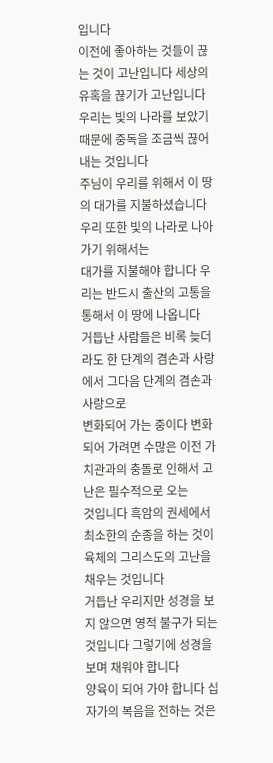입니다
이전에 좋아하는 것들이 끊는 것이 고난입니다 세상의 유혹을 끊기가 고난입니다
우리는 빛의 나라를 보았기 때문에 중독을 조금씩 끊어내는 것입니다
주님이 우리를 위해서 이 땅의 대가를 지불하셨습니다 우리 또한 빛의 나라로 나아가기 위해서는
대가를 지불해야 합니다 우리는 반드시 출산의 고통을 통해서 이 땅에 나옵니다
거듭난 사람들은 비록 늦더라도 한 단계의 겸손과 사랑에서 그다음 단계의 겸손과 사랑으로
변화되어 가는 중이다 변화되어 가려면 수많은 이전 가치관과의 충돌로 인해서 고난은 필수적으로 오는
것입니다 흑암의 권세에서 최소한의 순종을 하는 것이 육체의 그리스도의 고난을 채우는 것입니다
거듭난 우리지만 성경을 보지 않으면 영적 불구가 되는 것입니다 그렇기에 성경을 보며 채워야 합니다
양육이 되어 가야 합니다 십자가의 복음을 전하는 것은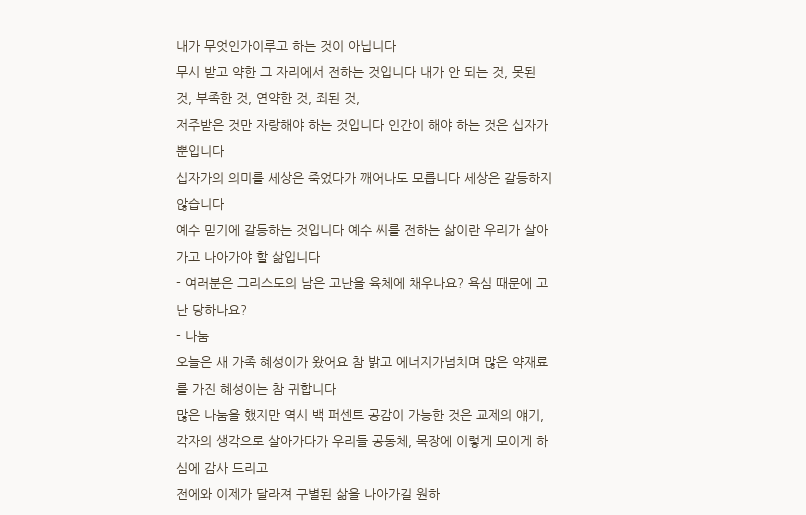내가 무엇인가이루고 하는 것이 아닙니다
무시 받고 약한 그 자리에서 전하는 것입니다 내가 안 되는 것, 못된 것, 부족한 것, 연약한 것, 죄된 것,
저주받은 것만 자랑해야 하는 것입니다 인간이 해야 하는 것은 십자가 뿐입니다
십자가의 의미를 세상은 죽었다가 깨어나도 모릅니다 세상은 갈등하지 않습니다
예수 믿기에 갈등하는 것입니다 예수 씨를 전하는 삶이란 우리가 살아가고 나아가야 할 삶입니다
- 여러분은 그리스도의 남은 고난을 육체에 채우나요? 욕심 때문에 고난 당하나요?
- 나눔
오늘은 새 가족 혜성이가 왔어요 참 밝고 에너지가넘치며 많은 약재료를 가진 혜성이는 참 귀합니다
많은 나눔을 했지만 역시 백 퍼센트 공감이 가능한 것은 교제의 얘기,
각자의 생각으로 살아가다가 우리들 공동체, 목장에 이렇게 모이게 하심에 감사 드리고
전에와 이제가 달라져 구별된 삶을 나아가길 원하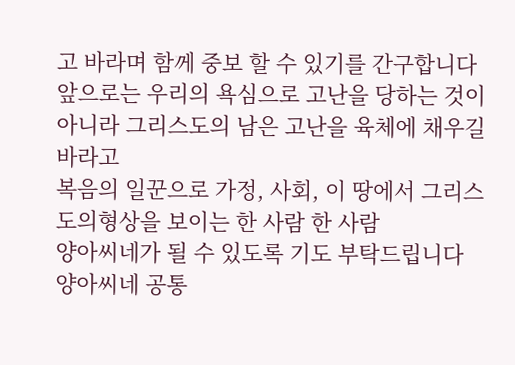고 바라며 함께 중보 할 수 있기를 간구합니다
앞으로는 우리의 욕심으로 고난을 당하는 것이 아니라 그리스도의 남은 고난을 육체에 채우길 바라고
복음의 일꾼으로 가정, 사회, 이 땅에서 그리스도의형상을 보이는 한 사람 한 사람
양아씨네가 될 수 있도록 기도 부탁드립니다
양아씨네 공통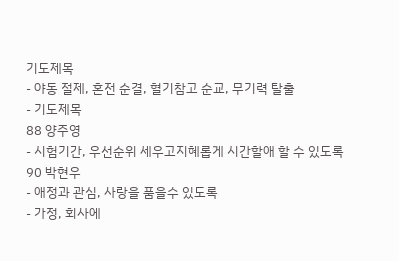기도제목
- 야동 절제, 혼전 순결, 혈기참고 순교, 무기력 탈출
- 기도제목
88 양주영
- 시험기간, 우선순위 세우고지혜롭게 시간할애 할 수 있도록
90 박현우
- 애정과 관심, 사랑을 품을수 있도록
- 가정, 회사에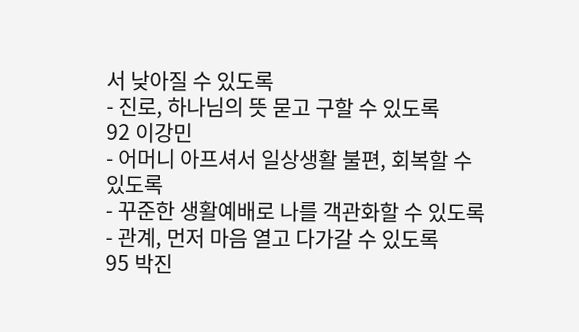서 낮아질 수 있도록
- 진로, 하나님의 뜻 묻고 구할 수 있도록
92 이강민
- 어머니 아프셔서 일상생활 불편, 회복할 수 있도록
- 꾸준한 생활예배로 나를 객관화할 수 있도록
- 관계, 먼저 마음 열고 다가갈 수 있도록
95 박진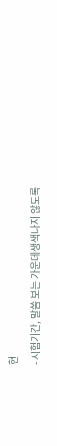현
- 시험기간, 말씀 보는 가운데생색나지 않도록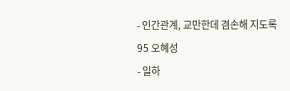- 인간관계, 교만한데 겸손해 지도록
95 오혜성
- 일하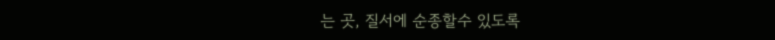는 곳, 질서에 순종할수 있도록